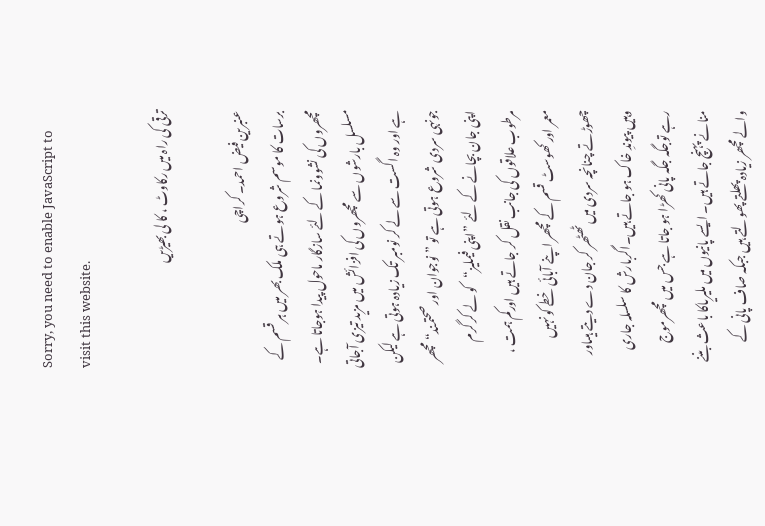Sorry, you need to enable JavaScript to visit this website.

ترقی کی راہ میں رکاوٹ ، کا لی بھیڑیں

عنبرین فیض احمد۔ کراچی
برسات کا موسم شروع ہوتے ہی ملک بھر میں ہر قسم کے مچھروں کی نشوونما کے لئے سازگار ماحول پیدا ہوجاتا ہے۔ مسلسل بارشوں سے مچھروں کی افزائش میں مزید تیزی آجاتی ہے اور وہ اگست سے لے کر نومبر تک زیادہ ہوتی ہے لیکن جونہی سردی شروع ہوتی ہے تو ”نوجوان اور صحتمند“ مچھر اپنی جان بچانے کے لئے ”اپنی فیملیز“کو لے کر گرم مرطوب علاقوں کی جانب نقل کر جاتے ہیں اورکم ہمت ، معمر اور کھوسٹ قسم کے مچھر اپنے آبائی خطے کو نہیں چھوڑتے چنانچہ سردی میں ٹھٹھر کر جان دے دیتے ہیںاور وہیں پیوندِ خاک ہو جاتے ہیں۔اگربارش کا سلسلہ جاری رہے توجگہ جگہ پانی کھڑا ہو جاتا ہے جس میں مچھرموج منانے پہنچ جاتے ہیں۔ ایسے پانیوں میں ملیریاکا باعث بننے والے مچھر زیادہ پھلتے پھولتے ہیں جبکہ صاف پانی کے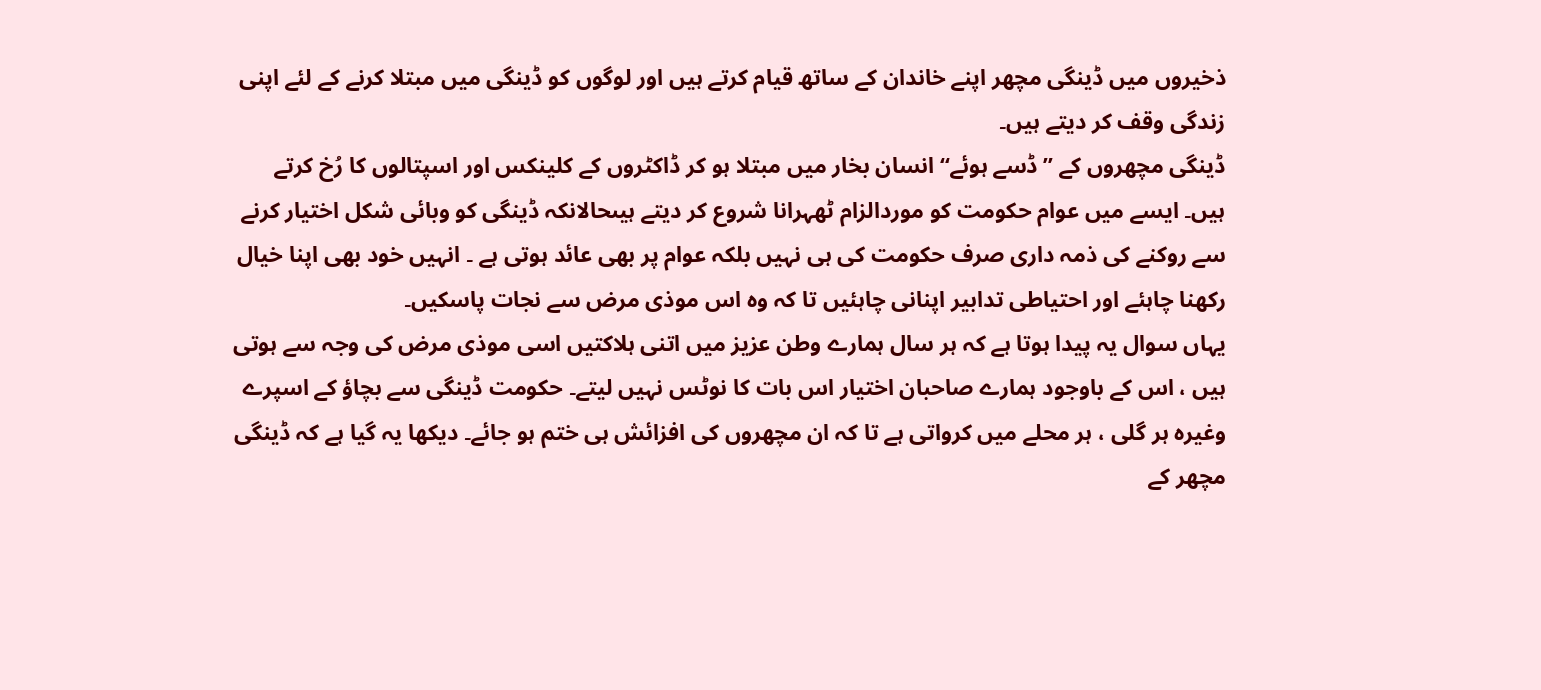ذخیروں میں ڈینگی مچھر اپنے خاندان کے ساتھ قیام کرتے ہیں اور لوگوں کو ڈینگی میں مبتلا کرنے کے لئے اپنی زندگی وقف کر دیتے ہیں۔
ڈینگی مچھروں کے ”ڈسے ہوئے“ انسان بخار میں مبتلا ہو کر ڈاکٹروں کے کلینکس اور اسپتالوں کا رُخ کرتے ہیں۔ ایسے میں عوام حکومت کو موردالزام ٹھہرانا شروع کر دیتے ہیںحالانکہ ڈینگی کو وبائی شکل اختیار کرنے سے روکنے کی ذمہ داری صرف حکومت کی ہی نہیں بلکہ عوام پر بھی عائد ہوتی ہے ۔ انہیں خود بھی اپنا خیال رکھنا چاہئے اور احتیاطی تدابیر اپنانی چاہئیں تا کہ وہ اس موذی مرض سے نجات پاسکیں۔
یہاں سوال یہ پیدا ہوتا ہے کہ ہر سال ہمارے وطن عزیز میں اتنی ہلاکتیں اسی موذی مرض کی وجہ سے ہوتی ہیں ، اس کے باوجود ہمارے صاحبان اختیار اس بات کا نوٹس نہیں لیتے۔ حکومت ڈینگی سے بچاؤ کے اسپرے وغیرہ ہر گلی ، ہر محلے میں کرواتی ہے تا کہ ان مچھروں کی افزائش ہی ختم ہو جائے۔ دیکھا یہ گیا ہے کہ ڈینگی مچھر کے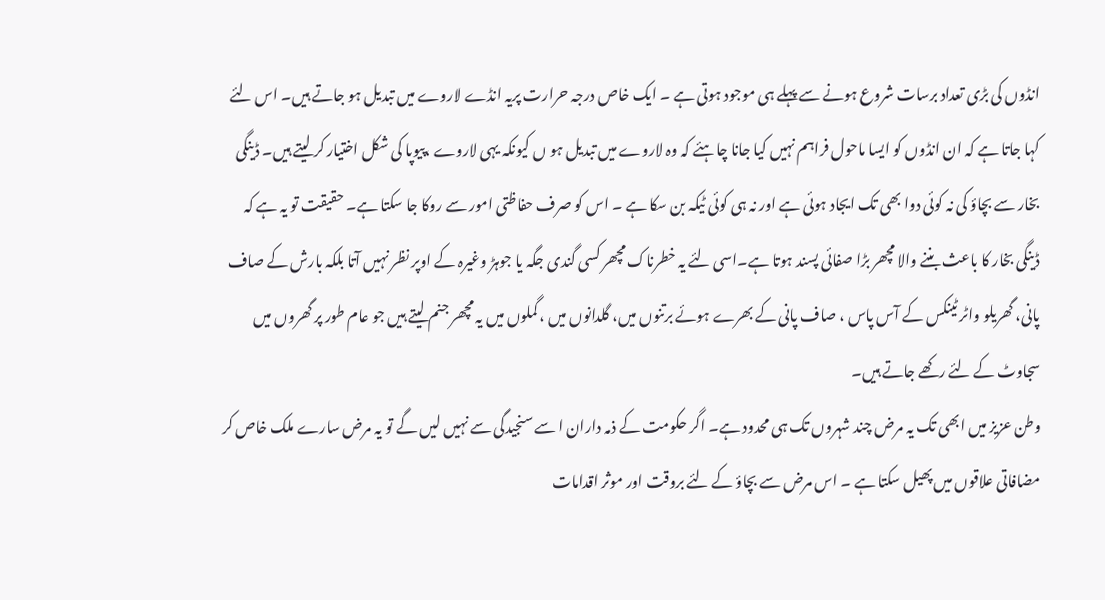انڈوں کی بڑی تعداد برسات شروع ہونے سے پہلے ہی موجود ہوتی ہے ۔ ایک خاص درجہ حرارت پریہ انڈے لاروے میں تبدیل ہو جاتے ہیں۔ اس لئے کہا جاتا ہے کہ ان انڈوں کو ایسا ماحول فراہم نہیں کیا جانا چاہئے کہ وہ لاروے میں تبدیل ہو ں کیونکہ یہی لاروے ،پیوپا کی شکل اختیار کر لیتے ہیں۔ ڈینگی بخار سے بچاؤ کی نہ کوئی دوا بھی تک ایجاد ہوئی ہے اور نہ ہی کوئی ٹیکہ بن سکا ہے ۔ اس کو صرف حفاظتی امور سے روکا جا سکتا ہے۔ حقیقت تو یہ ہے کہ ڈینگی بخار کا باعث بننے والا مچھر بڑا صفائی پسند ہوتا ہے۔اسی لئے یہ خطرناک مچھر کسی گندی جگہ یا جوہڑ وغیرہ کے اوپر نظر نہیں آتا بلکہ بارش کے صاف پانی، گھریلو واٹر ٹینکس کے آس پاس ، صاف پانی کے بھرے ہوئے برتنوں میں، گلدانوں میں ، گملوں میں یہ مچھر جنم لیتے ہیں جو عام طور پر گھروں میں سجاوٹ کے لئے رکھے جاتے ہیں۔
وطن عزیز میں ابھی تک یہ مرض چند شہروں تک ہی محدود ہے۔ اگر حکومت کے ذمہ داران ا سے سنجیدگی سے نہیں لیں گے تو یہ مرض سارے ملک خاص کر مضافاتی علاقوں میں پھیل سکتا ہے ۔ اس مرض سے بچاؤ کے لئے بروقت اور موثر اقدامات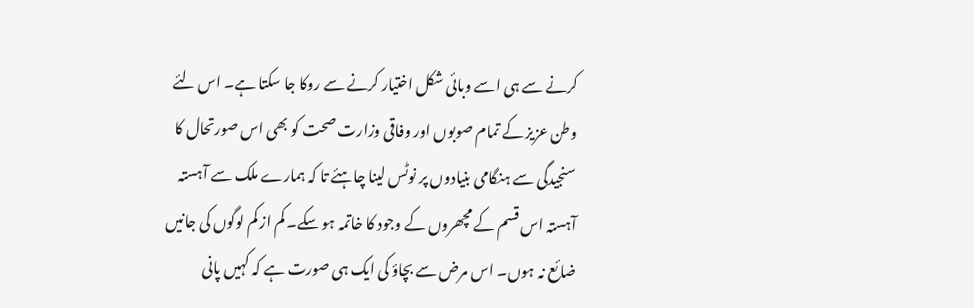کرنے سے ہی اسے وبائی شکل اختیار کرنے سے روکا جا سکتا ہے۔ اس لئے وطن عزیز کے تمام صوبوں اور وفاقی وزارت صحت کو بھی اس صورتحال کا سنجیدگی سے ہنگامی بنیادوں پر نوٹس لینا چاہئے تا کہ ہمارے ملک سے آہستہ آہستہ اس قسم کے مچھروں کے وجود کا خاتمہ ہو سکے۔ کم از کم لوگوں کی جانیں ضائع نہ ہوں۔ اس مرض سے بچاؤ کی ایک ہی صورت ہے کہ کہیں پانی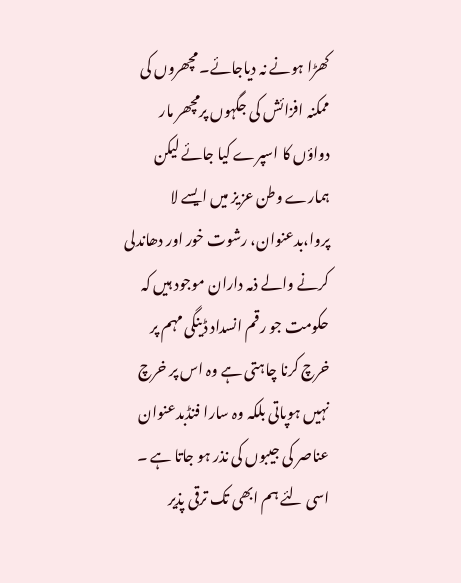کھڑا ہونے نہ دیاجائے۔ مچھروں کی ممکنہ افزائش کی جگہوں پرمچھر مار دواؤں کا اسپرے کیا جائے لیکن ہمارے وطن عزیز میں ایسے لا پروا،بدعنوان، رشوت خور اور دھاندلی کرنے والے ذمہ داران موجود ہیں کہ حکومت جو رقم انسداد ڈینگی مہم پر خرچ کرنا چاہتی ہے وہ اس پر خرچ نہیں ہوپاتی بلکہ وہ سارا فنڈبدعنوان عناصر کی جیبوں کی نذر ہو جاتا ہے ۔ اسی لئے ہم ابھی تک ترقی پذیر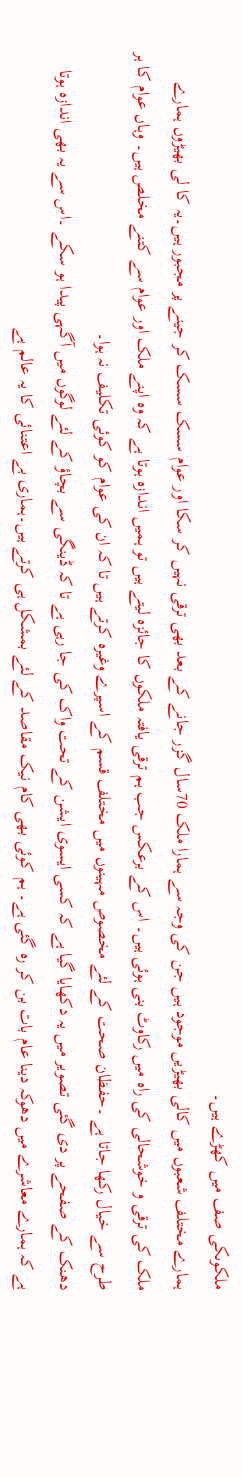ملکوںکی صف میں کھڑے ہیں۔
ہمارے مختلف شعبوں میں کالی بھیڑیں موجود ہیں جن کی وجہ سے ہمارا ملک 70سال گزر جانے کے بعد بھی ترقی نہیں کر سکا اور عوام سسک سسک کر جینے پر مجبور ہیں۔یہ کا لی بھیڑوں ہمارے ملک کی ترقی و خوشحالی کی راہ میں رکاوٹ بنی ہوئی ہیں۔ اس کے برعکس جب ہم ترقی یافتہ ملکوں کا جائزہ لیتے ہیں تو ہمیں اندازہ ہوتا ہے کہ وہ اپنے ملک اور عوام سے کتنے مخلص ہیں۔ وہاں عوام کا ہر طرح سے خیال رکھا جاتا ہے ۔حفظان صحت کے لئے مخصوص مہینوں میں مختلف قسم کے اسپرے وغیرہ کرتے ہیں تا کہ ان کی عوام کو کوئی تکلیف نہ ہوا۔
دھنک کے صفحے پر دی گئی تصویر میں یہ دکھایا گیا ہے کہ کسی ایسوی ایشن کے تحت واک کی جا رہی ہے تا کہ ڈینگی سے بچاؤ کے لئے لوگوں میں آگہی پیدا ہو سکے ۔اس سے یہ بھی اندازہ ہوتا ہے کہ ہمارے معاشرے میں دھوکہ دینا عام بات بن کر رہ گئی ہے۔ ہم کوئی بھی کام نیک مقاصد کے لئے بمشکل ہی کرتے ہیں۔ہماری بے اعتنائی کا یہ عالم ہے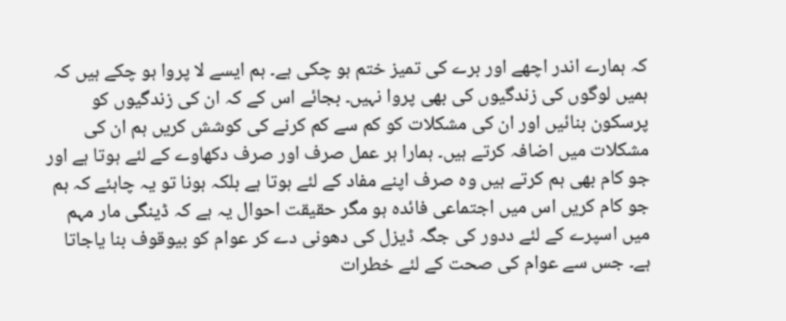کہ ہمارے اندر اچھے اور برے کی تمیز ختم ہو چکی ہے۔ ہم ایسے لا پروا ہو چکے ہیں کہ ہمیں لوگوں کی زندگیوں کی بھی پروا نہیں۔ بجائے اس کے کہ ان کی زندگیوں کو پرسکون بنائیں اور ان کی مشکلات کو کم سے کم کرنے کی کوشش کریں ہم ان کی مشکلات میں اضافہ کرتے ہیں۔ ہمارا ہر عمل صرف اور صرف دکھاوے کے لئے ہوتا ہے اور جو کام بھی ہم کرتے ہیں وہ صرف اپنے مفاد کے لئے ہوتا ہے بلکہ ہونا تو یہ چاہئے کہ ہم جو کام کریں اس میں اجتماعی فائدہ ہو مگر حقیقت احوال یہ ہے کہ ڈینگی مار مہم میں اسپرے کے لئے ددور کی جگہ ڈیزل کی دھونی دے کر عوام کو بیوقوف بنا یاجاتا ہے۔ جس سے عوام کی صحت کے لئے خطرات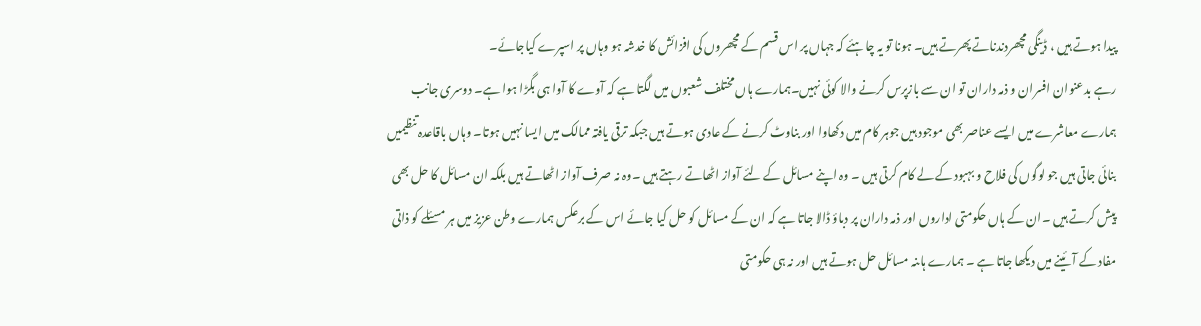پیدا ہوتے ہیں ، ڈینگی مچھردندناتے پھرتے ہیں۔ ہونا تو یہ چاہئے کہ جہاں پر اس قسم کے مچھروں کی افزائش کا خدشہ ہو وہاں پر اسپرے کیاجائے۔
رہے بدعنوان افسران و ذمہ داران تو ان سے بازپرس کرنے والا کوئی نہیں۔ہمارے ہاں مختلف شعبوں میں لگتا ہے کہ آوے کا آوا ہی بگڑا ہوا ہے۔ دوسری جانب ہمارے معاشرے میں ایسے عناصر بھی موجود ہیں جوہر کام میں دکھاوا اور بناوٹ کرنے کے عادی ہوتے ہیں جبکہ ترقی یافتہ ممالک میں ایسا نہیں ہوتا۔ وہاں باقاعدہ تنظیمیں بنائی جاتی ہیں جو لوگوں کی فلاح و بہبود کے لے کام کرتی ہیں ۔ وہ اپنے مسائل کے لئے آواز اٹھاتے رہتے ہیں ۔وہ نہ صرف آواز اٹھاتے ہیں بلکہ ان مسائل کا حل بھی پیش کرتے ہیں ۔ان کے ہاں حکومتی اداروں اور ذمہ داران پر دباؤ ڈالا جاتا ہے کہ ان کے مسائل کو حل کیا جائے اس کے برعکس ہمارے وطن عزیز میں ہر مسئلے کو ذاتی مفاد کے آئینے میں دیکھا جاتا ہے ۔ ہمارے ہاںنہ مسائل حل ہوتے ہیں اور نہ ہی حکومتی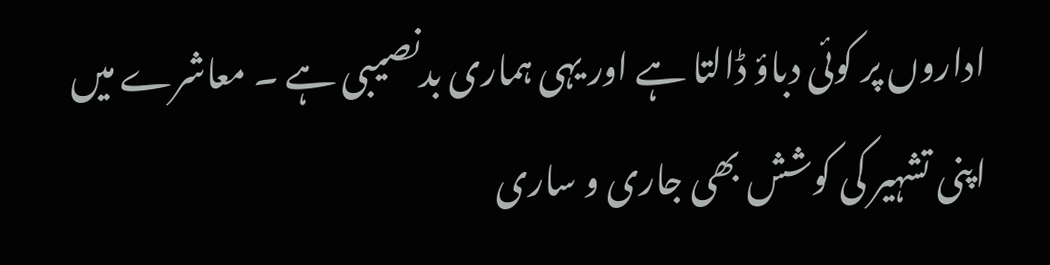اداروں پر کوئی دباؤ ڈالتا ہے اور یہی ہماری بدنصیبی ہے ۔ معاشرے میں اپنی تشہیر کی کوشش بھی جاری و ساری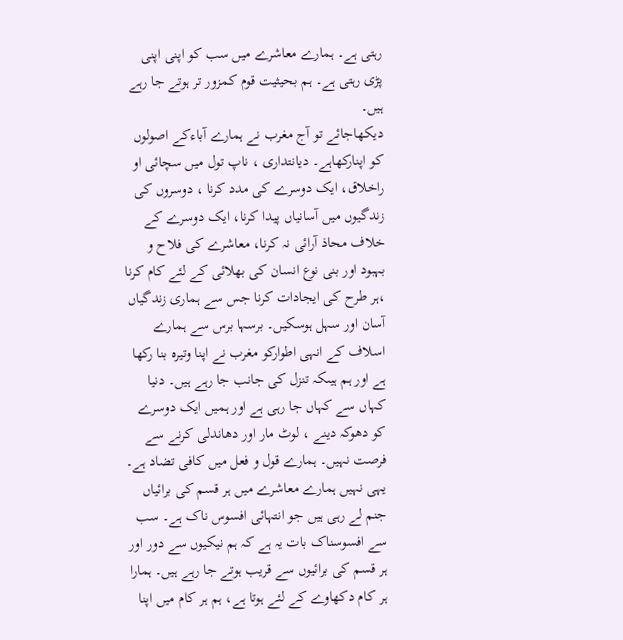رہتی ہے۔ ہمارے معاشرے میں سب کو اپنی اپنی پڑی رہتی ہے۔ ہم بحیثیت قوم کمزور تر ہوتے جا رہے ہیں۔
دیکھاجائے تو آج مغرب نے ہمارے آباءکے اصولوں کو اپنارکھاہے۔ دیانتداری ، ناپ تول میں سچائی او راخلاق، ایک دوسرے کی مدد کرنا ، دوسروں کی زندگیوں میں آسانیاں پیدا کرنا، ایک دوسرے کے خلاف محاذ آرائی نہ کرنا، معاشرے کی فلاح و بہبود اور بنی نوع انسان کی بھلائی کے لئے کام کرنا ،ہر طرح کی ایجادات کرنا جس سے ہماری زندگیاں آسان اور سہل ہوسکیں۔ برسہا برس سے ہمارے اسلاف کے انہی اطوارکو مغرب نے اپنا وتیرہ بنا رکھا ہے اور ہم ہیںکہ تنزل کی جانب جا رہے ہیں۔ دنیا کہاں سے کہاں جا رہی ہے اور ہمیں ایک دوسرے کو دھوکہ دینے ، لوٹ مار اور دھاندلی کرنے سے فرصت نہیں۔ ہمارے قول و فعل میں کافی تضاد ہے۔ یہی نہیں ہمارے معاشرے میں ہر قسم کی برائیاں جنم لے رہی ہیں جو انتہائی افسوس ناک ہے۔ سب سے افسوسناک بات یہ ہے کہ ہم نیکیوں سے دور اور ہر قسم کی برائیوں سے قریب ہوتے جا رہے ہیں۔ ہمارا ہر کام دکھاوے کے لئے ہوتا ہے، ہم ہر کام میں اپنا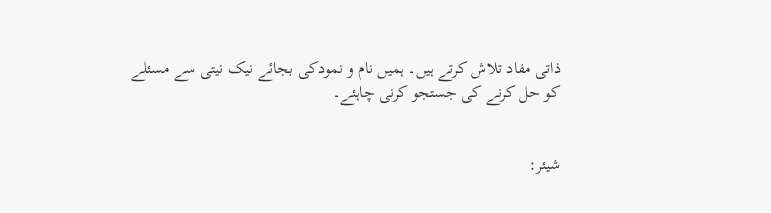ذاتی مفاد تلاش کرتے ہیں۔ ہمیں نام و نمودکی بجائے نیک نیتی سے مسئلے کو حل کرنے کی جستجو کرنی چاہئے۔


شیئر: